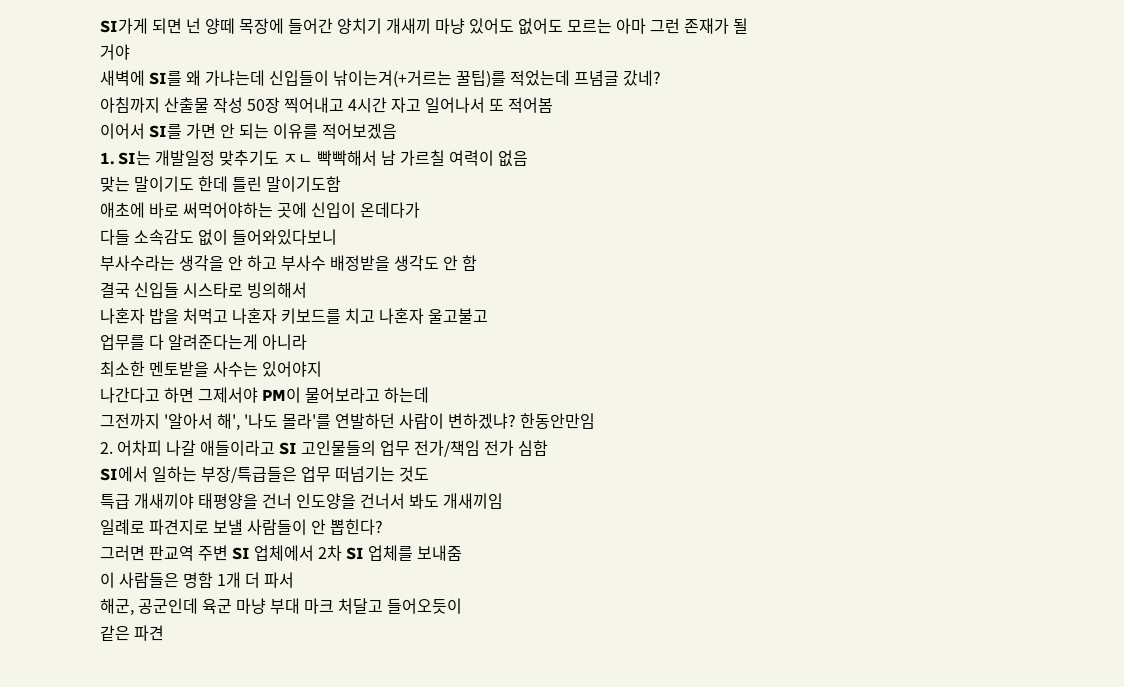SI가게 되면 넌 양떼 목장에 들어간 양치기 개새끼 마냥 있어도 없어도 모르는 아마 그런 존재가 될거야
새벽에 SI를 왜 가냐는데 신입들이 낚이는겨(+거르는 꿀팁)를 적었는데 프념글 갔네?
아침까지 산출물 작성 50장 찍어내고 4시간 자고 일어나서 또 적어봄
이어서 SI를 가면 안 되는 이유를 적어보겠음
1. SI는 개발일정 맞추기도 ㅈㄴ 빡빡해서 남 가르칠 여력이 없음
맞는 말이기도 한데 틀린 말이기도함
애초에 바로 써먹어야하는 곳에 신입이 온데다가
다들 소속감도 없이 들어와있다보니
부사수라는 생각을 안 하고 부사수 배정받을 생각도 안 함
결국 신입들 시스타로 빙의해서
나혼자 밥을 처먹고 나혼자 키보드를 치고 나혼자 울고불고
업무를 다 알려준다는게 아니라
최소한 멘토받을 사수는 있어야지
나간다고 하면 그제서야 PM이 물어보라고 하는데
그전까지 '알아서 해', '나도 몰라'를 연발하던 사람이 변하겠냐? 한동안만임
2. 어차피 나갈 애들이라고 SI 고인물들의 업무 전가/책임 전가 심함
SI에서 일하는 부장/특급들은 업무 떠넘기는 것도
특급 개새끼야 태평양을 건너 인도양을 건너서 봐도 개새끼임
일례로 파견지로 보낼 사람들이 안 뽑힌다?
그러면 판교역 주변 SI 업체에서 2차 SI 업체를 보내줌
이 사람들은 명함 1개 더 파서
해군, 공군인데 육군 마냥 부대 마크 처달고 들어오듯이
같은 파견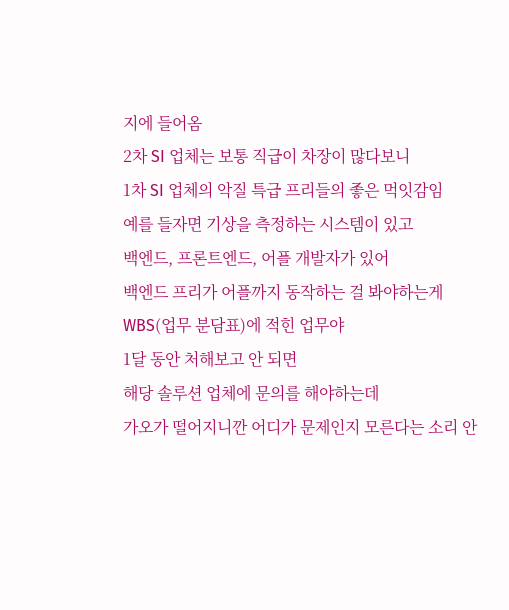지에 들어옴
2차 SI 업체는 보통 직급이 차장이 많다보니
1차 SI 업체의 악질 특급 프리들의 좋은 먹잇감임
예를 들자면 기상을 측정하는 시스템이 있고
백엔드, 프론트엔드, 어플 개발자가 있어
백엔드 프리가 어플까지 동작하는 걸 봐야하는게 WBS(업무 분담표)에 적힌 업무야
1달 동안 처해보고 안 되면
해당 솔루션 업체에 문의를 해야하는데
가오가 떨어지니깐 어디가 문제인지 모른다는 소리 안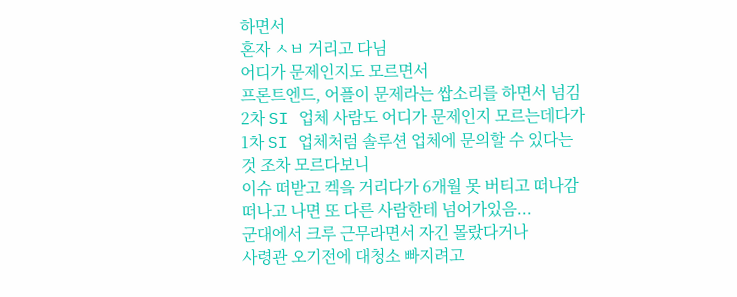하면서
혼자 ㅅㅂ 거리고 다님
어디가 문제인지도 모르면서
프론트엔드, 어플이 문제라는 쌉소리를 하면서 넘김
2차 SI 업체 사람도 어디가 문제인지 모르는데다가
1차 SI 업체처럼 솔루션 업체에 문의할 수 있다는 것 조차 모르다보니
이슈 떠받고 켁읔 거리다가 6개월 못 버티고 떠나감
떠나고 나면 또 다른 사람한테 넘어가있음...
군대에서 크루 근무라면서 자긴 몰랐다거나
사령관 오기전에 대청소 빠지려고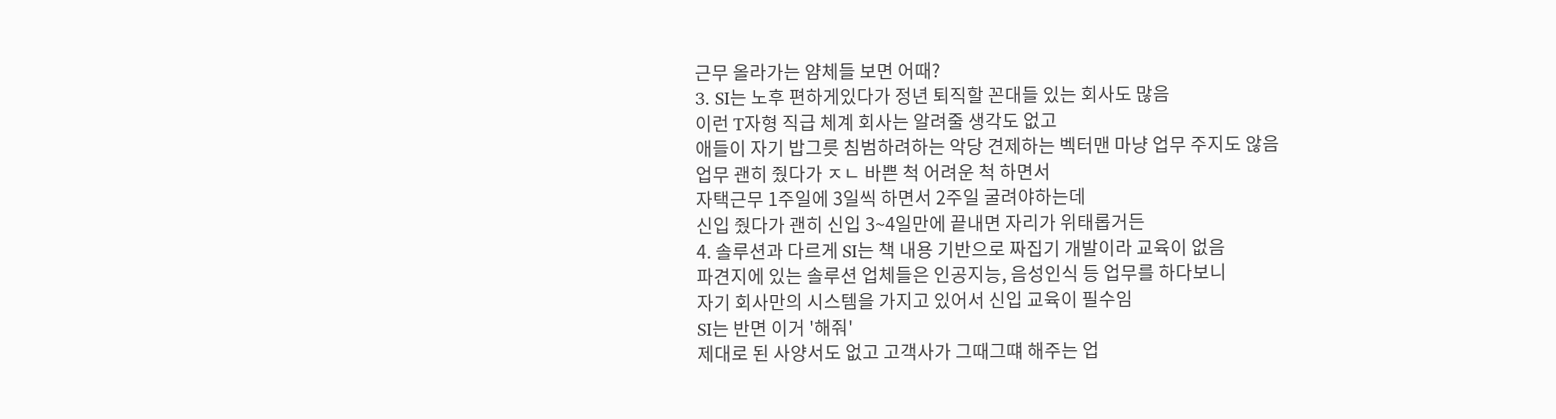근무 올라가는 얌체들 보면 어때?
3. SI는 노후 편하게있다가 정년 퇴직할 꼰대들 있는 회사도 많음
이런 T자형 직급 체계 회사는 알려줄 생각도 없고
애들이 자기 밥그릇 침범하려하는 악당 견제하는 벡터맨 마냥 업무 주지도 않음
업무 괜히 줬다가 ㅈㄴ 바쁜 척 어려운 척 하면서
자택근무 1주일에 3일씩 하면서 2주일 굴려야하는데
신입 줬다가 괜히 신입 3~4일만에 끝내면 자리가 위태롭거든
4. 솔루션과 다르게 SI는 책 내용 기반으로 짜집기 개발이라 교육이 없음
파견지에 있는 솔루션 업체들은 인공지능, 음성인식 등 업무를 하다보니
자기 회사만의 시스템을 가지고 있어서 신입 교육이 필수임
SI는 반면 이거 '해줘'
제대로 된 사양서도 없고 고객사가 그때그떄 해주는 업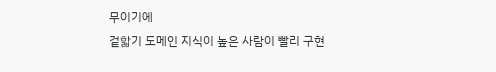무이기에
겉핣기 도메인 지식이 높은 사람이 빨리 구현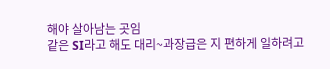해야 살아남는 곳임
같은 SI라고 해도 대리~과장급은 지 편하게 일하려고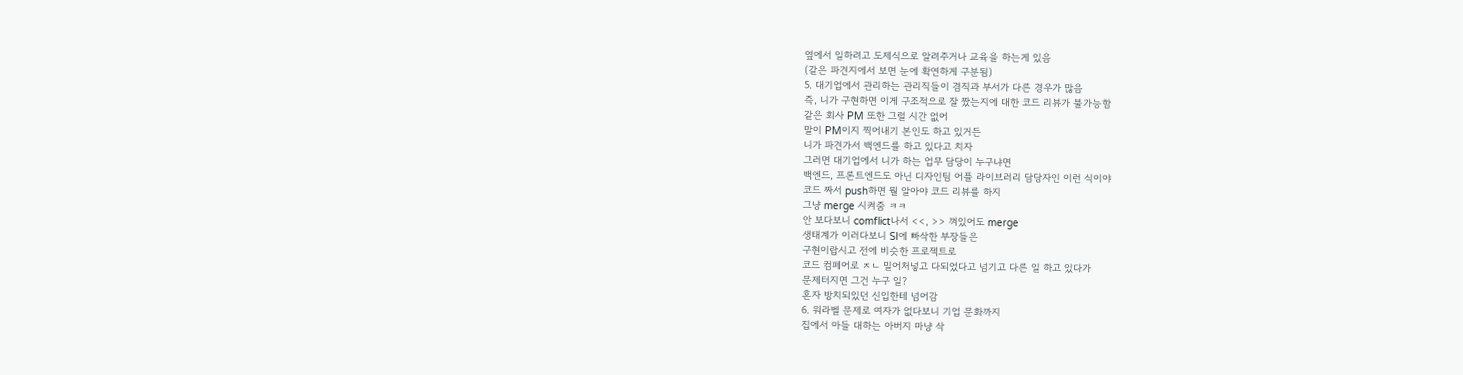옆에서 일하려고 도제식으로 알려주거나 교육을 하는게 있음
(같은 파견지에서 보면 눈에 확연하게 구분됨)
5. 대기업에서 관리하는 관리직들이 겸직과 부서가 다른 경우가 많음
즉, 니가 구현하면 이게 구조적으로 잘 짰는지에 대한 코드 리뷰가 불가능함
같은 회사 PM 또한 그럴 시간 없어
말이 PM이지 찍어내기 본인도 하고 있거든
니가 파견가서 백엔드를 하고 있다고 치자
그러면 대기업에서 니가 하는 업무 담당이 누구냐면
백엔드, 프론트엔드도 아닌 디자인팀 어플 라이브러리 담당자인 이런 식이야
코드 짜서 push하면 뭘 알아야 코드 리뷰를 하지
그냥 merge 시켜줌 ㅋㅋ
안 보다보니 comflict나서 <<, >> 껴있어도 merge
생태계가 이러다보니 SI에 빠삭한 부장들은
구현이랍시고 전에 비슷한 프로젝트로
코드 컴페어로 ㅈㄴ 밀어처넣고 다되었다고 넘기고 다른 일 하고 있다가
문제터지면 그건 누구 일?
혼자 방치되있던 신입한테 넘어감
6. 워라벨 문제로 여자가 없다보니 기업 문화까지
집에서 아들 대하는 아버지 마냥 삭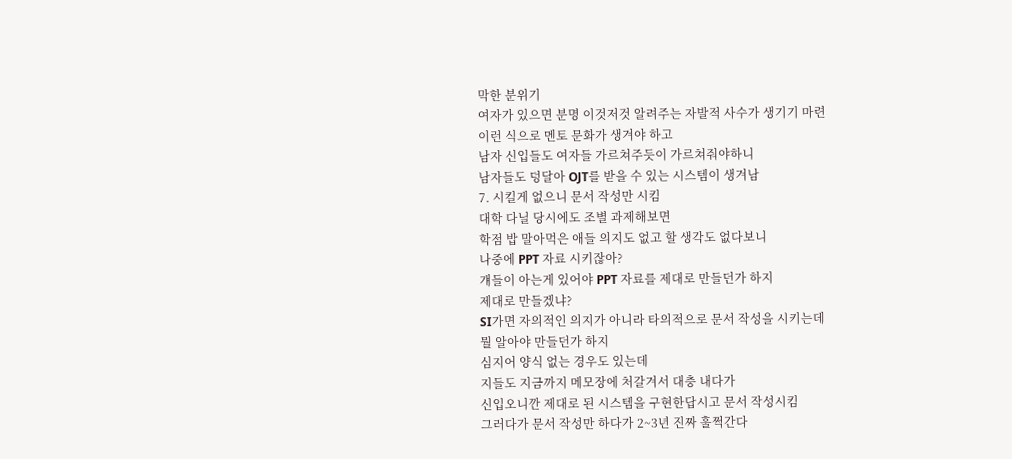막한 분위기
여자가 있으면 분명 이것저것 알려주는 자발적 사수가 생기기 마련
이런 식으로 멘토 문화가 생겨야 하고
남자 신입들도 여자들 가르쳐주듯이 가르쳐줘야하니
남자들도 덩달아 OJT를 받을 수 있는 시스템이 생겨남
7. 시킬게 없으니 문서 작성만 시킴
대학 다닐 당시에도 조별 과제해보면
학점 밥 말아먹은 애들 의지도 없고 할 생각도 없다보니
나중에 PPT 자료 시키잖아?
걔들이 아는게 있어야 PPT 자료를 제대로 만들던가 하지
제대로 만들겠냐?
SI가면 자의적인 의지가 아니라 타의적으로 문서 작성을 시키는데
뭘 알아야 만들던가 하지
심지어 양식 없는 경우도 있는데
지들도 지금까지 메모장에 처갈겨서 대충 내다가
신입오니깐 제대로 된 시스템을 구현한답시고 문서 작성시킴
그러다가 문서 작성만 하다가 2~3년 진짜 훌쩍간다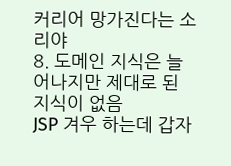커리어 망가진다는 소리야
8. 도메인 지식은 늘어나지만 제대로 된 지식이 없음
JSP 겨우 하는데 갑자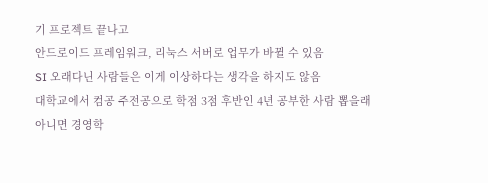기 프로젝트 끝나고
안드로이드 프레임워크, 리눅스 서버로 업무가 바뀔 수 있음
SI 오래다닌 사람들은 이게 이상하다는 생각을 하지도 않음
대학교에서 컴공 주전공으로 학점 3점 후반인 4년 공부한 사람 뽑을래
아니면 경영학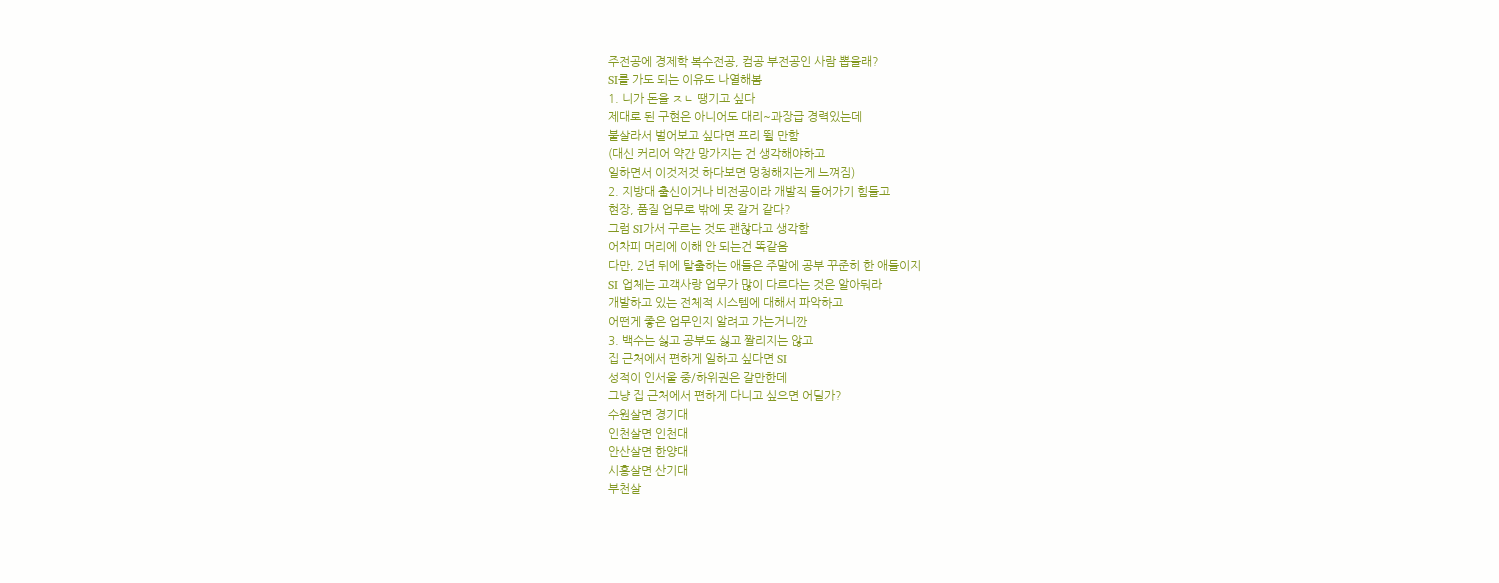주전공에 경제학 복수전공, 컴공 부전공인 사람 뽑을래?
SI를 가도 되는 이유도 나열해봄
1. 니가 돈을 ㅈㄴ 땡기고 싶다
제대로 된 구현은 아니어도 대리~과장급 경력있는데
불살라서 벌어보고 싶다면 프리 뛸 만함
(대신 커리어 약간 망가지는 건 생각해야하고
일하면서 이것저것 하다보면 멍청해지는게 느껴짐)
2. 지방대 출신이거나 비전공이라 개발직 들어가기 힘들고
현장, 품질 업무로 밖에 못 갈거 같다?
그럼 SI가서 구르는 것도 괜찮다고 생각함
어차피 머리에 이해 안 되는건 똑같음
다만, 2년 뒤에 탈출하는 애들은 주말에 공부 꾸준히 한 애들이지
SI 업체는 고객사랑 업무가 많이 다르다는 것은 알아둬라
개발하고 있는 전체적 시스템에 대해서 파악하고
어떤게 좋은 업무인지 알려고 가는거니깐
3. 백수는 싫고 공부도 싫고 짤리지는 않고
집 근처에서 편하게 일하고 싶다면 SI
성적이 인서울 중/하위권은 갈만한데
그냥 집 근처에서 편하게 다니고 싶으면 어딜가?
수원살면 경기대
인천살면 인천대
안산살면 한양대
시흥살면 산기대
부천살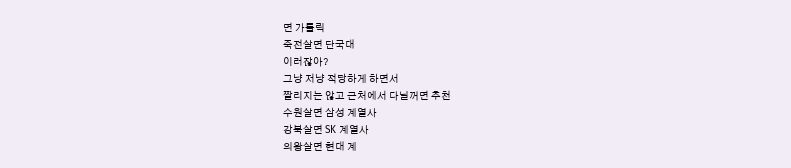면 가톨릭
죽전살면 단국대
이러잖아?
그냥 저냥 적당하게 하면서
짤리지는 않고 근처에서 다닐꺼면 추천
수원살면 삼성 계열사
강북살면 SK 계열사
의왕살면 현대 계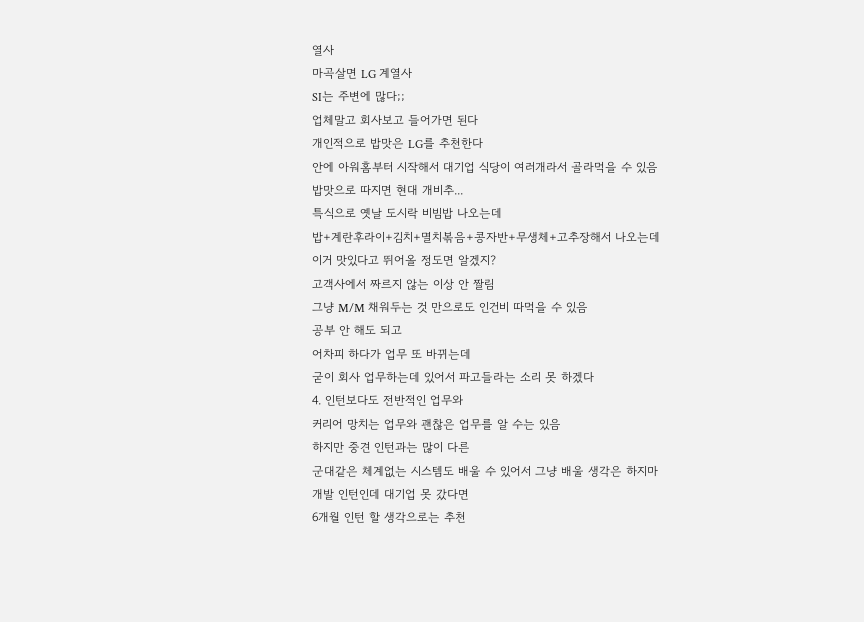열사
마곡살면 LG 계열사
SI는 주변에 많다;;
업체말고 회사보고 들어가면 된다
개인적으로 밥맛은 LG를 추천한다
안에 아워홈부터 시작해서 대기업 식당이 여러개라서 골라먹을 수 있음
밥맛으로 따지면 현대 개비추...
특식으로 옛날 도시락 비빔밥 나오는데
밥+계란후라이+김치+멸치볶음+콩자반+무생체+고추장해서 나오는데
이거 맛있다고 뛰어올 정도면 알겠지?
고객사에서 짜르지 않는 이상 안 짤림
그냥 M/M 채워두는 것 만으로도 인건비 따먹을 수 있음
공부 안 해도 되고
어차피 하다가 업무 또 바뀌는데
굳이 회사 업무하는데 있어서 파고들라는 소리 못 하겠다
4. 인턴보다도 전반적인 업무와
커리어 망치는 업무와 괜찮은 업무를 알 수는 있음
하지만 중견 인턴과는 많이 다른
군대같은 체계없는 시스템도 배울 수 있어서 그냥 배울 생각은 하지마
개발 인턴인데 대기업 못 갔다면
6개월 인턴 할 생각으로는 추천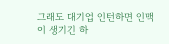그래도 대기업 인턴하면 인맥이 생기긴 하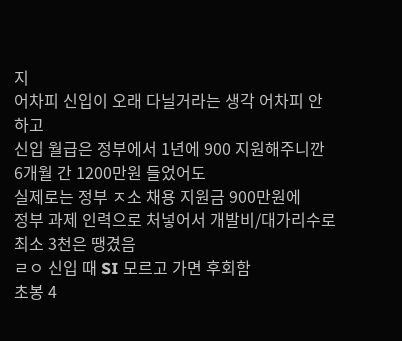지
어차피 신입이 오래 다닐거라는 생각 어차피 안 하고
신입 월급은 정부에서 1년에 900 지원해주니깐
6개월 간 1200만원 들었어도
실제로는 정부 ㅈ소 채용 지원금 900만원에
정부 과제 인력으로 처넣어서 개발비/대가리수로 최소 3천은 땡겼음
ㄹㅇ 신입 때 SI 모르고 가면 후회함
초봉 4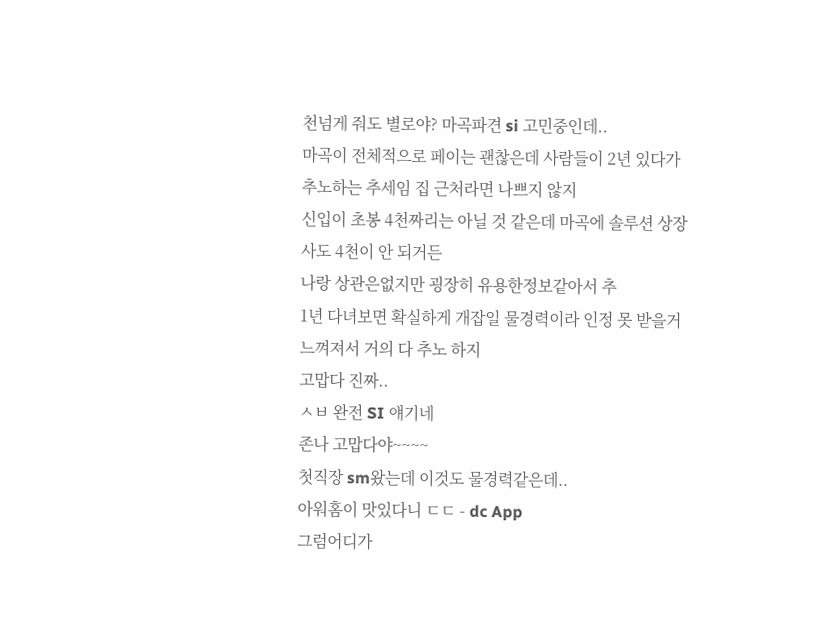천넘게 줘도 별로야? 마곡파견 si 고민중인데..
마곡이 전체적으로 페이는 괜찮은데 사람들이 2년 있다가 추노하는 추세임 집 근처라면 나쁘지 않지
신입이 초봉 4천짜리는 아닐 것 같은데 마곡에 솔루션 상장사도 4천이 안 되거든
나랑 상관은없지만 굉장히 유용한정보같아서 추
1년 다녀보면 확실하게 개잡일 물경력이라 인정 못 받을거 느껴져서 거의 다 추노 하지
고맙다 진짜..
ㅅㅂ 완전 SI 얘기네
존나 고맙다야~~~~
첫직장 sm왔는데 이것도 물경력같은데..
아워홈이 맛있다니 ㄷㄷ - dc App
그럼어디가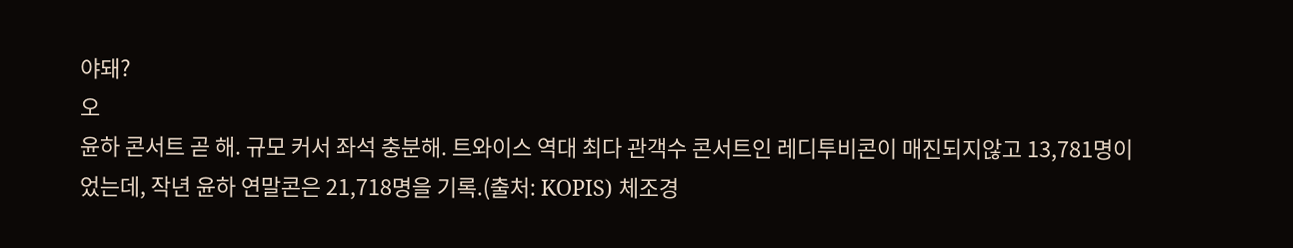야돼?
오
윤하 콘서트 곧 해. 규모 커서 좌석 충분해. 트와이스 역대 최다 관객수 콘서트인 레디투비콘이 매진되지않고 13,781명이었는데, 작년 윤하 연말콘은 21,718명을 기록.(출처: KOPIS) 체조경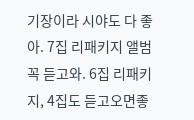기장이라 시야도 다 좋아. 7집 리패키지 앨범 꼭 듣고와. 6집 리패키지, 4집도 듣고오면좋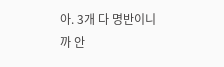아. 3개 다 명반이니까 안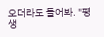오더라도 들어봐. "평생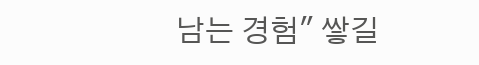남는 경험" 쌓길